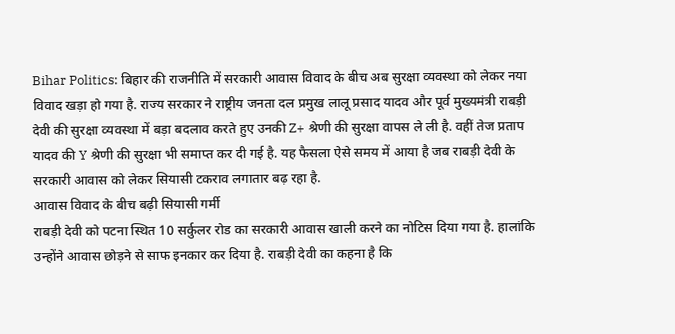Bihar Politics: बिहार की राजनीति में सरकारी आवास विवाद के बीच अब सुरक्षा व्यवस्था को लेकर नया विवाद खड़ा हो गया है. राज्य सरकार ने राष्ट्रीय जनता दल प्रमुख लालू प्रसाद यादव और पूर्व मुख्यमंत्री राबड़ी देवी की सुरक्षा व्यवस्था में बड़ा बदलाव करते हुए उनकी Z+ श्रेणी की सुरक्षा वापस ले ली है. वहीं तेज प्रताप यादव की Y श्रेणी की सुरक्षा भी समाप्त कर दी गई है. यह फैसला ऐसे समय में आया है जब राबड़ी देवी के सरकारी आवास को लेकर सियासी टकराव लगातार बढ़ रहा है.
आवास विवाद के बीच बढ़ी सियासी गर्मी
राबड़ी देवी को पटना स्थित 10 सर्कुलर रोड का सरकारी आवास खाली करने का नोटिस दिया गया है. हालांकि उन्होंने आवास छोड़ने से साफ इनकार कर दिया है. राबड़ी देवी का कहना है कि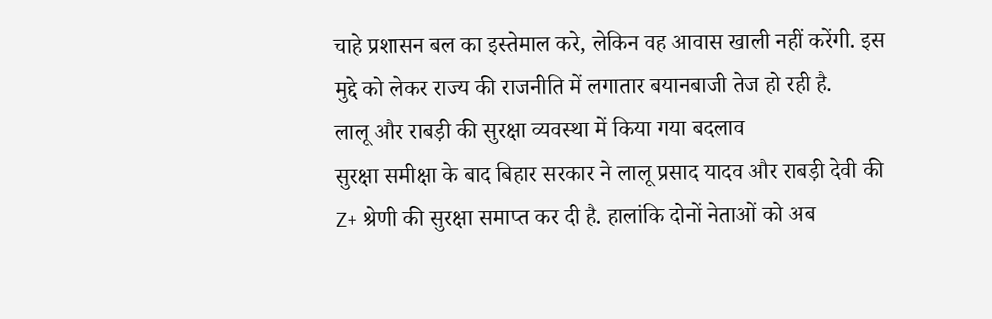चाहे प्रशासन बल का इस्तेमाल करे, लेकिन वह आवास खाली नहीं करेंगी. इस मुद्दे को लेकर राज्य की राजनीति में लगातार बयानबाजी तेज हो रही है.
लालू और राबड़ी की सुरक्षा व्यवस्था में किया गया बदलाव
सुरक्षा समीक्षा के बाद बिहार सरकार ने लालू प्रसाद यादव और राबड़ी देवी की Z+ श्रेणी की सुरक्षा समाप्त कर दी है. हालांकि दोनों नेताओं को अब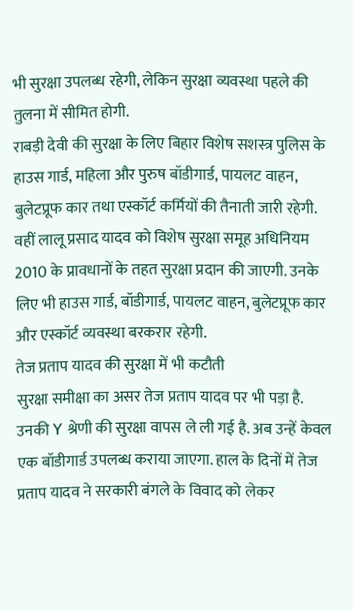भी सुरक्षा उपलब्ध रहेगी, लेकिन सुरक्षा व्यवस्था पहले की तुलना में सीमित होगी.
राबड़ी देवी की सुरक्षा के लिए बिहार विशेष सशस्त्र पुलिस के हाउस गार्ड, महिला और पुरुष बॉडीगार्ड, पायलट वाहन, बुलेटप्रूफ कार तथा एस्कॉर्ट कर्मियों की तैनाती जारी रहेगी.
वहीं लालू प्रसाद यादव को विशेष सुरक्षा समूह अधिनियम 2010 के प्रावधानों के तहत सुरक्षा प्रदान की जाएगी. उनके लिए भी हाउस गार्ड, बॉडीगार्ड, पायलट वाहन, बुलेटप्रूफ कार और एस्कॉर्ट व्यवस्था बरकरार रहेगी.
तेज प्रताप यादव की सुरक्षा में भी कटौती
सुरक्षा समीक्षा का असर तेज प्रताप यादव पर भी पड़ा है. उनकी Y श्रेणी की सुरक्षा वापस ले ली गई है. अब उन्हें केवल एक बॉडीगार्ड उपलब्ध कराया जाएगा. हाल के दिनों में तेज प्रताप यादव ने सरकारी बंगले के विवाद को लेकर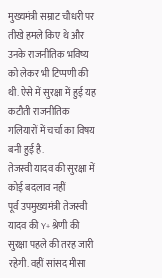मुख्यमंत्री सम्राट चौधरी पर तीखे हमले किए थे और उनके राजनीतिक भविष्य को लेकर भी टिप्पणी की थी. ऐसे में सुरक्षा में हुई यह कटौती राजनीतिक गलियारों में चर्चा का विषय बनी हुई है.
तेजस्वी यादव की सुरक्षा में कोई बदलाव नहीं
पूर्व उपमुख्यमंत्री तेजस्वी यादव की Y+ श्रेणी की सुरक्षा पहले की तरह जारी रहेगी. वहीं सांसद मीसा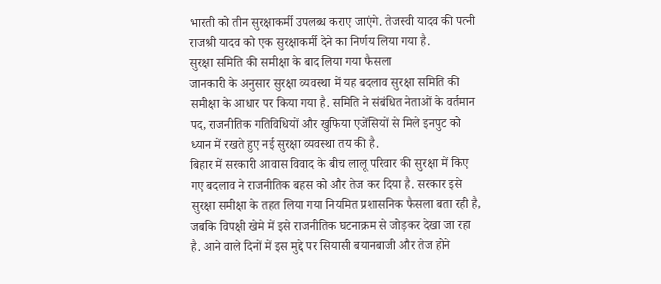भारती को तीन सुरक्षाकर्मी उपलब्ध कराए जाएंगे. तेजस्वी यादव की पत्नी राजश्री यादव को एक सुरक्षाकर्मी देने का निर्णय लिया गया है.
सुरक्षा समिति की समीक्षा के बाद लिया गया फैसला
जानकारी के अनुसार सुरक्षा व्यवस्था में यह बदलाव सुरक्षा समिति की समीक्षा के आधार पर किया गया है. समिति ने संबंधित नेताओं के वर्तमान पद, राजनीतिक गतिविधियों और खुफिया एजेंसियों से मिले इनपुट को ध्यान में रखते हुए नई सुरक्षा व्यवस्था तय की है.
बिहार में सरकारी आवास विवाद के बीच लालू परिवार की सुरक्षा में किए गए बदलाव ने राजनीतिक बहस को और तेज कर दिया है. सरकार इसे सुरक्षा समीक्षा के तहत लिया गया नियमित प्रशासनिक फैसला बता रही है, जबकि विपक्षी खेमे में इसे राजनीतिक घटनाक्रम से जोड़कर देखा जा रहा है. आने वाले दिनों में इस मुद्दे पर सियासी बयानबाजी और तेज होने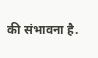की संभावना है.